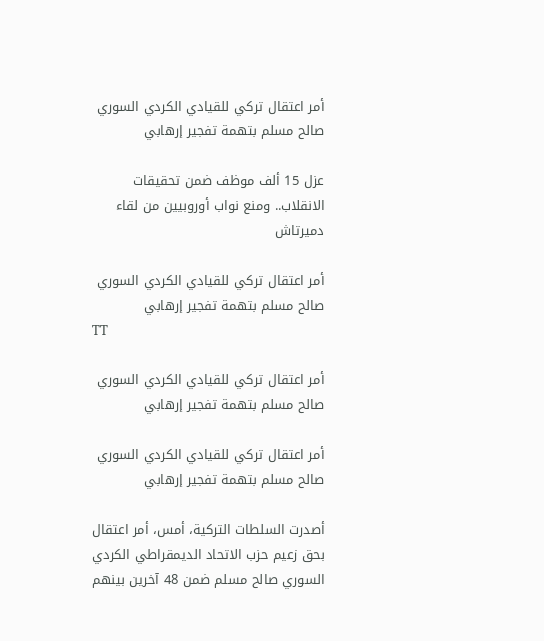أمر اعتقال تركي للقيادي الكردي السوري صالح مسلم بتهمة تفجير إرهابي

عزل 15 ألف موظف ضمن تحقيقات الانقلاب.. ومنع نواب أوروبيين من لقاء دميرتاش

أمر اعتقال تركي للقيادي الكردي السوري صالح مسلم بتهمة تفجير إرهابي
TT

أمر اعتقال تركي للقيادي الكردي السوري صالح مسلم بتهمة تفجير إرهابي

أمر اعتقال تركي للقيادي الكردي السوري صالح مسلم بتهمة تفجير إرهابي

أصدرت السلطات التركية، أمس، أمر اعتقال بحق زعيم حزب الاتحاد الديمقراطي الكردي السوري صالح مسلم ضمن 48 آخرين بينهم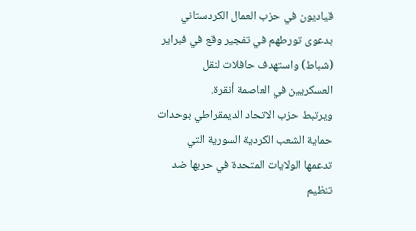قياديون في حزب العمال الكردستاني بدعوى تورطهم في تفجير وقع في فبراير (شباط) واستهدف حافلات لنقل العسكريين في العاصمة أنقرة.
ويرتبط حزب الاتحاد الديمقراطي بوحدات حماية الشعب الكردية السورية التي تدعمها الولايات المتحدة في حربها ضد تنظيم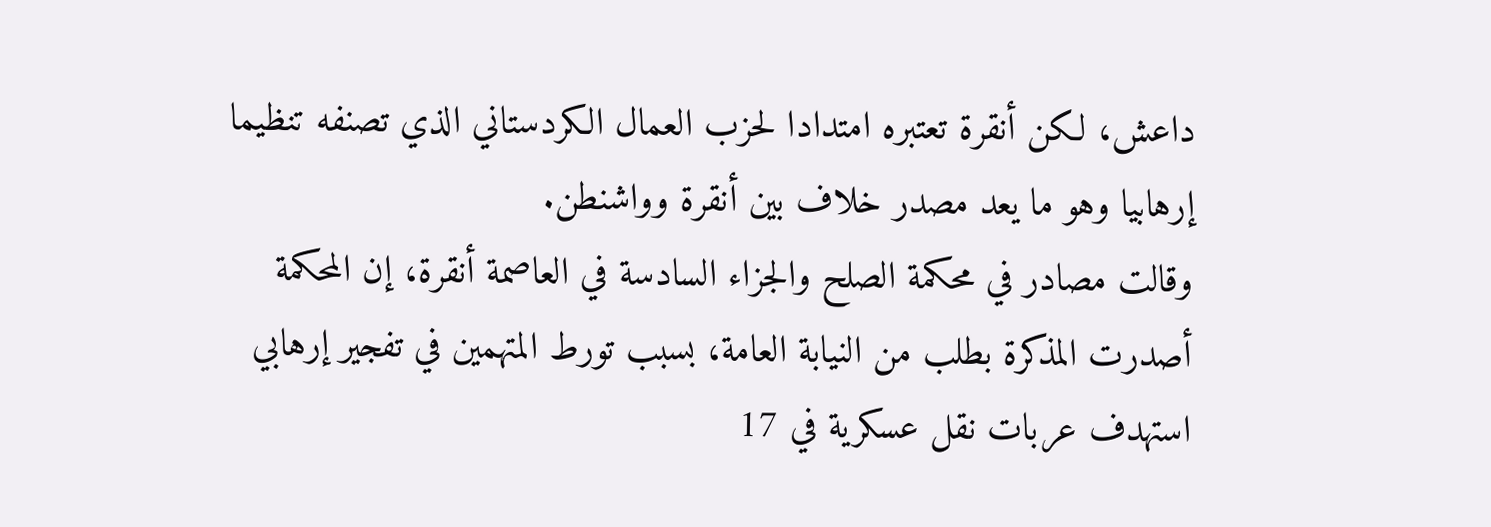داعش، لكن أنقرة تعتبره امتدادا لحزب العمال الكردستاني الذي تصنفه تنظيما إرهابيا وهو ما يعد مصدر خلاف بين أنقرة وواشنطن.
وقالت مصادر في محكمة الصلح والجزاء السادسة في العاصمة أنقرة، إن المحكمة أصدرت المذكرة بطلب من النيابة العامة، بسبب تورط المتهمين في تفجير إرهابي استهدف عربات نقل عسكرية في 17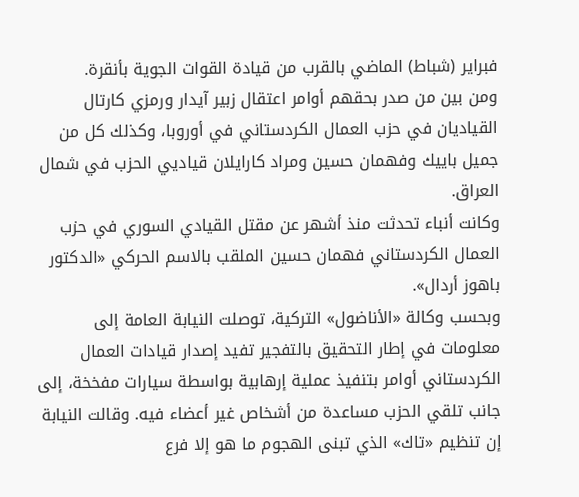فبراير (شباط) الماضي بالقرب من قيادة القوات الجوية بأنقرة.
ومن بين من صدر بحقهم أوامر اعتقال زبير آيدار ورمزي كارتال القياديان في حزب العمال الكردستاني في أوروبا، وكذلك كل من جميل باييك وفهمان حسين ومراد كارايلان قياديي الحزب في شمال العراق.
وكانت أنباء تحدثت منذ أشهر عن مقتل القيادي السوري في حزب العمال الكردستاني فهمان حسين الملقب بالاسم الحركي «الدكتور باهوز أردال».
وبحسب وكالة «الأناضول» التركية، توصلت النيابة العامة إلى معلومات في إطار التحقيق بالتفجير تفيد إصدار قيادات العمال الكردستاني أوامر بتنفيذ عملية إرهابية بواسطة سيارات مفخخة، إلى جانب تلقي الحزب مساعدة من أشخاص غير أعضاء فيه. وقالت النيابة إن تنظيم «تاك» الذي تبنى الهجوم ما هو إلا فرع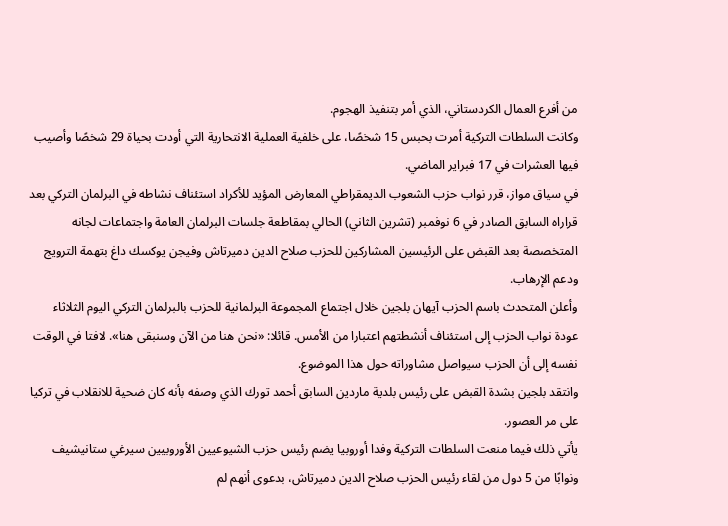من أفرع العمال الكردستاني، الذي أمر بتنفيذ الهجوم.
وكانت السلطات التركية أمرت بحبس 15 شخصًا، على خلفية العملية الانتحارية التي أودت بحياة 29 شخصًا وأصيب فيها العشرات في 17 فبراير الماضي.
في سياق مواز، قرر نواب حزب الشعوب الديمقراطي المعارض المؤيد للأكراد استئناف نشاطه في البرلمان التركي بعد قراراه السابق الصادر في 6 نوفمبر (تشرين الثاني) الحالي بمقاطعة جلسات البرلمان العامة واجتماعات لجانه المتخصصة بعد القبض على الرئيسين المشاركين للحزب صلاح الدين دميرتاش وفيجن يوكسك داغ بتهمة الترويج ودعم الإرهاب.
وأعلن المتحدث باسم الحزب آيهان بلجين خلال اجتماع المجموعة البرلمانية للحزب بالبرلمان التركي اليوم الثلاثاء عودة نواب الحزب إلى استئناف أنشطتهم اعتبارا من الأمس. قائلا: «نحن هنا من الآن وسنبقى هنا». لافتا في الوقت نفسه إلى أن الحزب سيواصل مشاوراته حول هذا الموضوع.
وانتقد بلجين بشدة القبض على رئيس بلدية ماردين السابق أحمد تورك الذي وصفه بأنه كان ضحية للانقلاب في تركيا على مر العصور.
يأتي ذلك فيما منعت السلطات التركية وفدا أوروبيا يضم رئيس حزب الشيوعيين الأوروبيين سيرغي ستانيشيف ونوابًا من 5 دول من لقاء رئيس الحزب صلاح الدين دميرتاش، بدعوى أنهم لم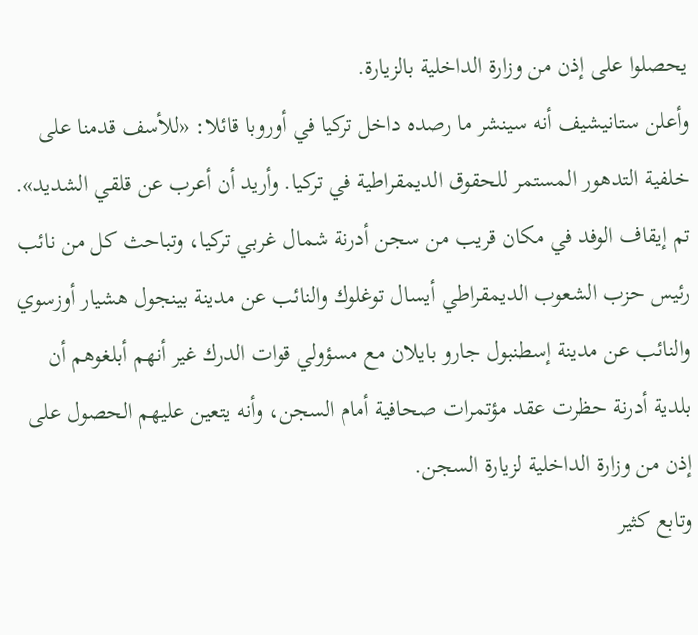يحصلوا على إذن من وزارة الداخلية بالزيارة.
وأعلن ستانيشيف أنه سينشر ما رصده داخل تركيا في أوروبا قائلا: «للأسف قدمنا على خلفية التدهور المستمر للحقوق الديمقراطية في تركيا. وأريد أن أعرب عن قلقي الشديد».
تم إيقاف الوفد في مكان قريب من سجن أدرنة شمال غربي تركيا، وتباحث كل من نائب رئيس حزب الشعوب الديمقراطي أيسال توغلوك والنائب عن مدينة بينجول هشيار أوزسوي والنائب عن مدينة إسطنبول جارو بايلان مع مسؤولي قوات الدرك غير أنهم أبلغوهم أن بلدية أدرنة حظرت عقد مؤتمرات صحافية أمام السجن، وأنه يتعين عليهم الحصول على إذن من وزارة الداخلية لزيارة السجن.
وتابع كثير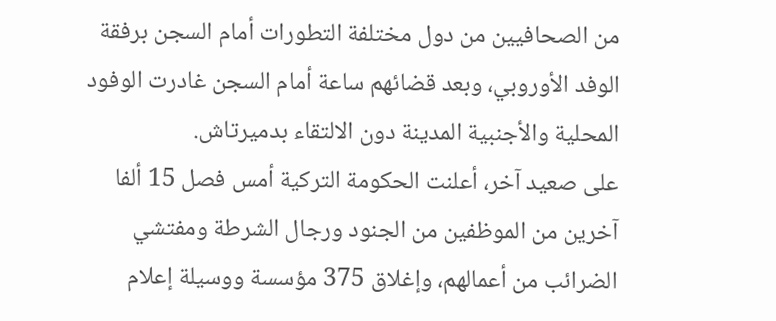من الصحافيين من دول مختلفة التطورات أمام السجن برفقة الوفد الأوروبي، وبعد قضائهم ساعة أمام السجن غادرت الوفود المحلية والأجنبية المدينة دون الالتقاء بدميرتاش.
على صعيد آخر، أعلنت الحكومة التركية أمس فصل 15 ألفا آخرين من الموظفين من الجنود ورجال الشرطة ومفتشي الضرائب من أعمالهم، وإغلاق 375 مؤسسة ووسيلة إعلام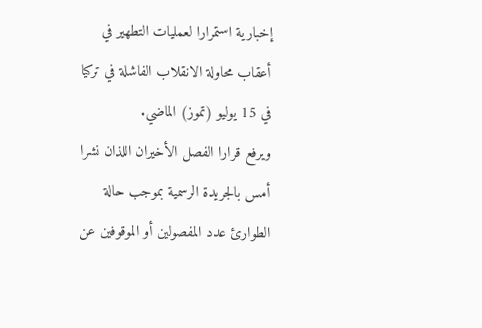إخبارية استمرارا لعمليات التطهير في أعقاب محاولة الانقلاب الفاشلة في تركيا في 15 يوليو (تموز) الماضي.
ويرفع قرارا الفصل الأخيران اللذان نشرا أمس بالجريدة الرسمية بموجب حالة الطوارئ عدد المفصولين أو الموقوفين عن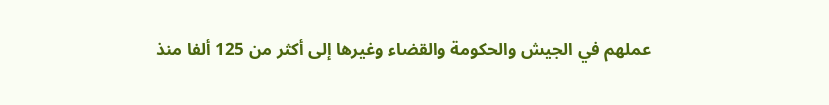عملهم في الجيش والحكومة والقضاء وغيرها إلى أكثر من 125 ألفا منذ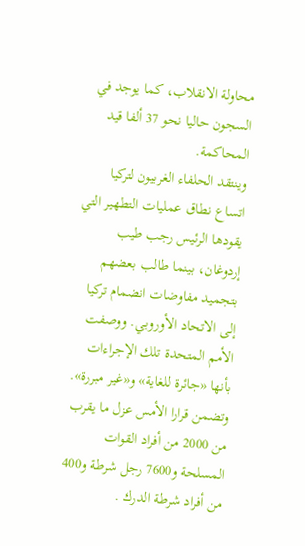محاولة الانقلاب، كما يوجد في السجون حاليا نحو 37 ألفا قيد المحاكمة.
وينتقد الحلفاء الغربيون لتركيا اتساع نطاق عمليات التطهير التي يقودها الرئيس رجب طيب إردوغان، بينما طالب بعضهم بتجميد مفاوضات انضمام تركيا إلى الاتحاد الأوروبي. ووصفت الأمم المتحدة تلك الإجراءات بأنها «جائرة للغاية» و«غير مبررة».
وتضمن قرارا الأمس عزل ما يقرب من 2000 من أفراد القوات المسلحة و7600 رجل شرطة و400 من أفراد شرطة الدرك .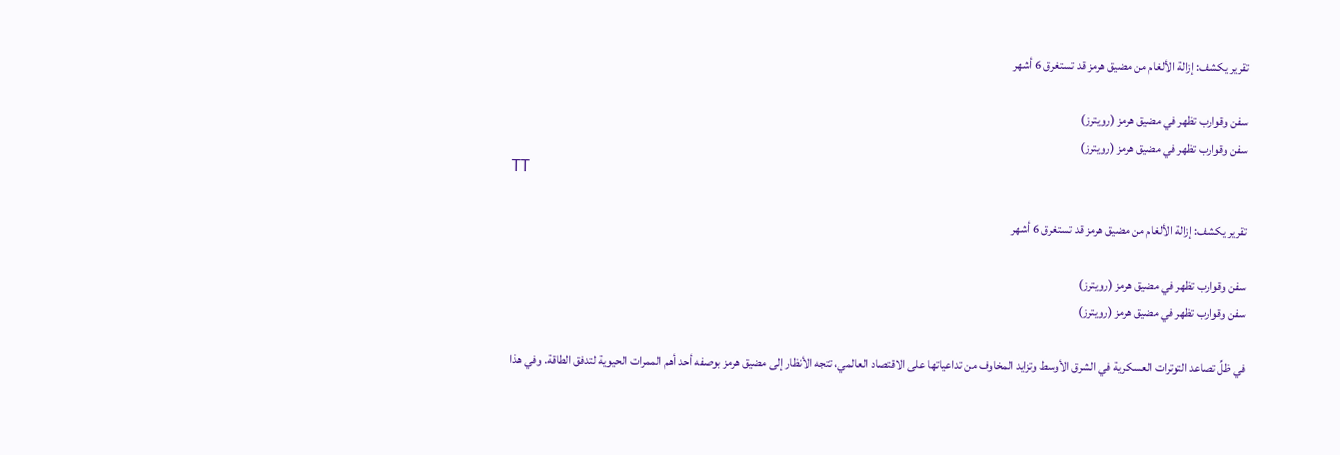تقرير يكشف: إزالة الألغام من مضيق هرمز قد تستغرق 6 أشهر

سفن وقوارب تظهر في مضيق هرمز (رويترز)
سفن وقوارب تظهر في مضيق هرمز (رويترز)
TT

تقرير يكشف: إزالة الألغام من مضيق هرمز قد تستغرق 6 أشهر

سفن وقوارب تظهر في مضيق هرمز (رويترز)
سفن وقوارب تظهر في مضيق هرمز (رويترز)

في ظلِّ تصاعد التوترات العسكرية في الشرق الأوسط وتزايد المخاوف من تداعياتها على الاقتصاد العالمي، تتجه الأنظار إلى مضيق هرمز بوصفه أحد أهم الممرات الحيوية لتدفق الطاقة. وفي هذا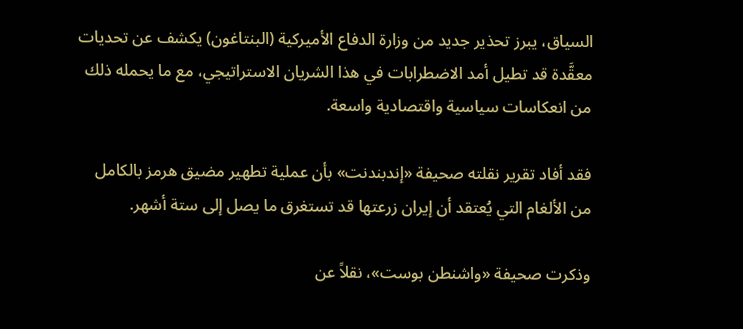السياق، يبرز تحذير جديد من وزارة الدفاع الأميركية (البنتاغون) يكشف عن تحديات معقَّدة قد تطيل أمد الاضطرابات في هذا الشريان الاستراتيجي، مع ما يحمله ذلك من انعكاسات سياسية واقتصادية واسعة.

فقد أفاد تقرير نقلته صحيفة «إندبندنت» بأن عملية تطهير مضيق هرمز بالكامل من الألغام التي يُعتقد أن إيران زرعتها قد تستغرق ما يصل إلى ستة أشهر.

وذكرت صحيفة «واشنطن بوست»، نقلاً عن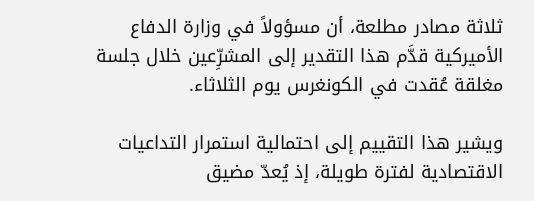ثلاثة مصادر مطلعة، أن مسؤولاً في وزارة الدفاع الأميركية قدَّم هذا التقدير إلى المشرِّعين خلال جلسة مغلقة عُقدت في الكونغرس يوم الثلاثاء.

ويشير هذا التقييم إلى احتمالية استمرار التداعيات الاقتصادية لفترة طويلة، إذ يُعدّ مضيق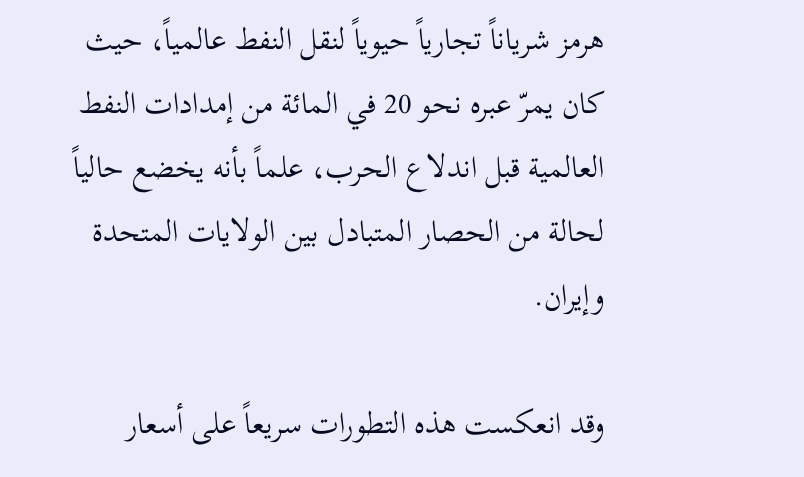هرمز شرياناً تجارياً حيوياً لنقل النفط عالمياً، حيث كان يمرّ عبره نحو 20 في المائة من إمدادات النفط العالمية قبل اندلاع الحرب، علماً بأنه يخضع حالياً لحالة من الحصار المتبادل بين الولايات المتحدة وإيران.

وقد انعكست هذه التطورات سريعاً على أسعار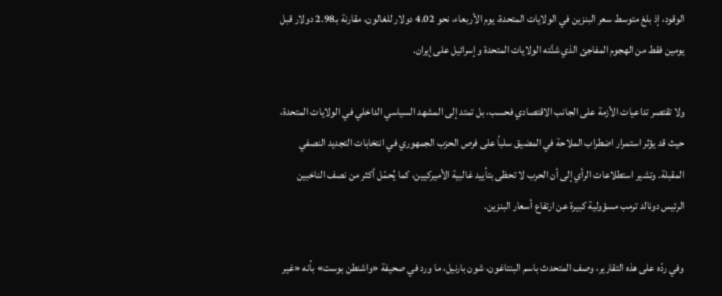الوقود، إذ بلغ متوسط سعر البنزين في الولايات المتحدة، يوم الأربعاء، نحو 4.02 دولار للغالون، مقارنة بـ2.98 دولار قبل يومين فقط من الهجوم المفاجئ الذي شنَّته الولايات المتحدة وإسرائيل على إيران.

ولا تقتصر تداعيات الأزمة على الجانب الاقتصادي فحسب، بل تمتد إلى المشهد السياسي الداخلي في الولايات المتحدة، حيث قد يؤثر استمرار اضطراب الملاحة في المضيق سلباً على فرص الحزب الجمهوري في انتخابات التجديد النصفي المقبلة. وتشير استطلاعات الرأي إلى أن الحرب لا تحظى بتأييد غالبية الأميركيين، كما يُحمّل أكثر من نصف الناخبين الرئيس دونالد ترمب مسؤولية كبيرة عن ارتفاع أسعار البنزين.

وفي ردّه على هذه التقارير، وصف المتحدث باسم البنتاغون، شون بارنيل، ما ورد في صحيفة «واشنطن بوست» بأنه «غير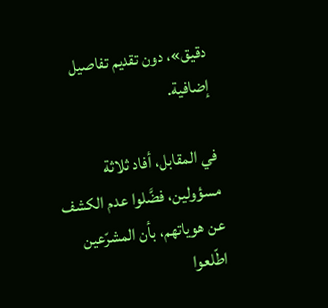دقيق»، دون تقديم تفاصيل إضافية.

في المقابل، أفاد ثلاثة مسؤولين، فضَّلوا عدم الكشف عن هوياتهم، بأن المشرّعين اطّلعوا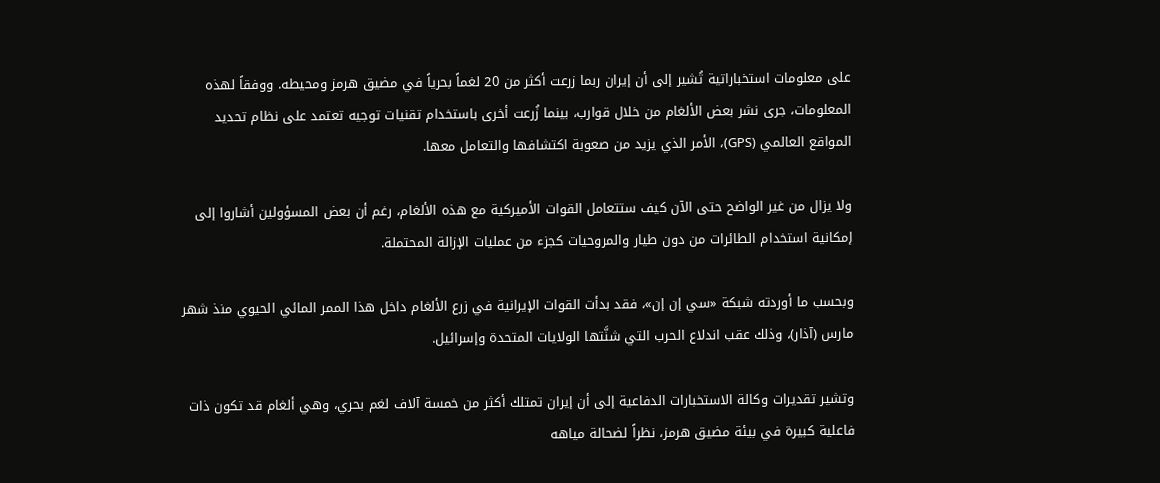على معلومات استخباراتية تُشير إلى أن إيران ربما زرعت أكثر من 20 لغماً بحرياً في مضيق هرمز ومحيطه. ووفقاً لهذه المعلومات، جرى نشر بعض الألغام من خلال قوارب، بينما زُرعت أخرى باستخدام تقنيات توجيه تعتمد على نظام تحديد المواقع العالمي (GPS)، الأمر الذي يزيد من صعوبة اكتشافها والتعامل معها.

ولا يزال من غير الواضح حتى الآن كيف ستتعامل القوات الأميركية مع هذه الألغام، رغم أن بعض المسؤولين أشاروا إلى إمكانية استخدام الطائرات من دون طيار والمروحيات كجزء من عمليات الإزالة المحتملة.

وبحسب ما أوردته شبكة «سي إن إن»، فقد بدأت القوات الإيرانية في زرع الألغام داخل هذا الممر المائي الحيوي منذ شهر مارس (آذار)، وذلك عقب اندلاع الحرب التي شنَّتها الولايات المتحدة وإسرائيل.

وتشير تقديرات وكالة الاستخبارات الدفاعية إلى أن إيران تمتلك أكثر من خمسة آلاف لغم بحري، وهي ألغام قد تكون ذات فاعلية كبيرة في بيئة مضيق هرمز، نظراً لضحالة مياهه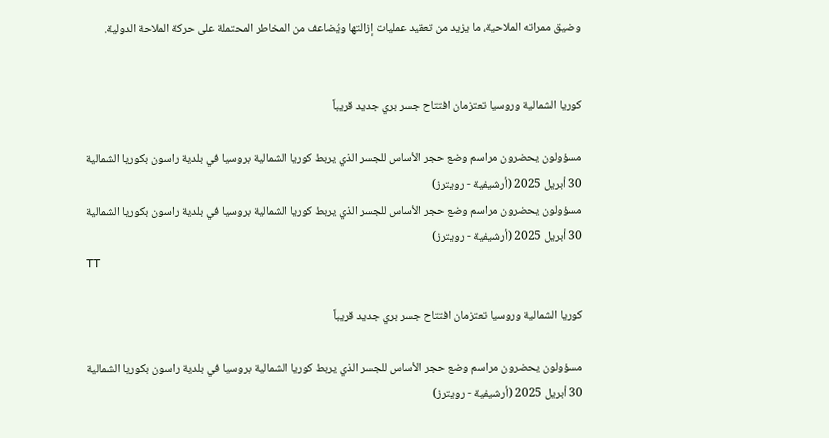وضيق ممراته الملاحية، ما يزيد من تعقيد عمليات إزالتها ويُضاعف من المخاطر المحتملة على حركة الملاحة الدولية.


كوريا الشمالية وروسيا تعتزمان افتتاح جسر بري جديد قريباً

مسؤولون يحضرون مراسم وضع حجر الأساس للجسر الذي يربط كوريا الشمالية بروسيا في بلدية راسون بكوريا الشمالية 30 أبريل 2025 (أرشيفية - رويترز)
مسؤولون يحضرون مراسم وضع حجر الأساس للجسر الذي يربط كوريا الشمالية بروسيا في بلدية راسون بكوريا الشمالية 30 أبريل 2025 (أرشيفية - رويترز)
TT

كوريا الشمالية وروسيا تعتزمان افتتاح جسر بري جديد قريباً

مسؤولون يحضرون مراسم وضع حجر الأساس للجسر الذي يربط كوريا الشمالية بروسيا في بلدية راسون بكوريا الشمالية 30 أبريل 2025 (أرشيفية - رويترز)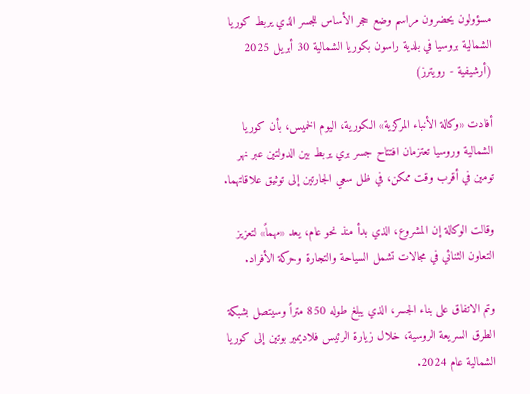مسؤولون يحضرون مراسم وضع حجر الأساس للجسر الذي يربط كوريا الشمالية بروسيا في بلدية راسون بكوريا الشمالية 30 أبريل 2025 (أرشيفية - رويترز)

أفادت «وكالة الأنباء المركزية» الكورية، اليوم الخميس، بأن كوريا الشمالية وروسيا تعتزمان افتتاح جسر بري يربط بين الدولتين عبر نهر تومين في أقرب وقت ممكن، في ظل ‌سعي الجارتين ‌إلى توثيق ‌علاقاتهما.

وقالت الوكالة إن المشروع، الذي بدأ منذ نحو عام، يعد «مهماً» لتعزيز التعاون الثنائي في مجالات تشمل السياحة والتجارة وحركة الأفراد.

وتم الاتفاق على بناء الجسر، ‌الذي ‌يبلغ طوله 850 متراً ‌وسيتصل بشبكة الطرق السريعة ‌الروسية، خلال زيارة الرئيس فلاديمير بوتين إلى كوريا الشمالية عام 2024.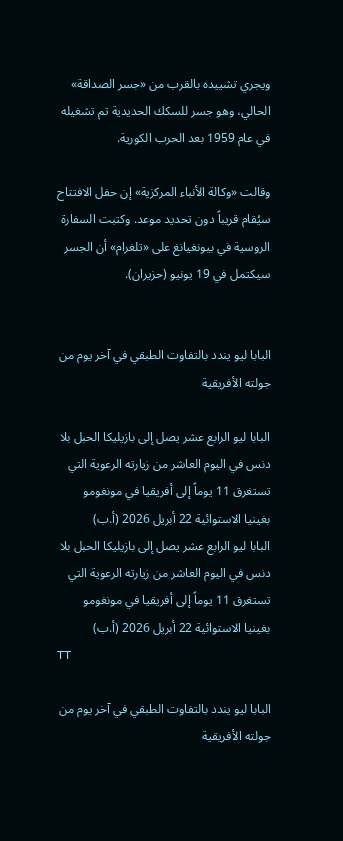ويجري تشييده ‌بالقرب من «جسر الصداقة» الحالي، وهو جسر للسكك الحديدية تم تشغيله في عام 1959 بعد الحرب الكورية.

وقالت «وكالة الأنباء المركزية» إن حفل الافتتاح سيُقام قريباً دون تحديد موعد. وكتبت السفارة الروسية في بيونغيانغ على «تلغرام» أن الجسر سيكتمل في 19 يونيو (حزيران).


البابا ليو يندد بالتفاوت الطبقي في آخر يوم من جولته الأفريقية

البابا ليو الرابع عشر يصل إلى بازيليكا الحبل بلا دنس في اليوم العاشر من زيارته الرعوية التي تستغرق 11 يوماً إلى أفريقيا في مونغومو بغينيا الاستوائية 22 أبريل 2026 (أ.ب)
البابا ليو الرابع عشر يصل إلى بازيليكا الحبل بلا دنس في اليوم العاشر من زيارته الرعوية التي تستغرق 11 يوماً إلى أفريقيا في مونغومو بغينيا الاستوائية 22 أبريل 2026 (أ.ب)
TT

البابا ليو يندد بالتفاوت الطبقي في آخر يوم من جولته الأفريقية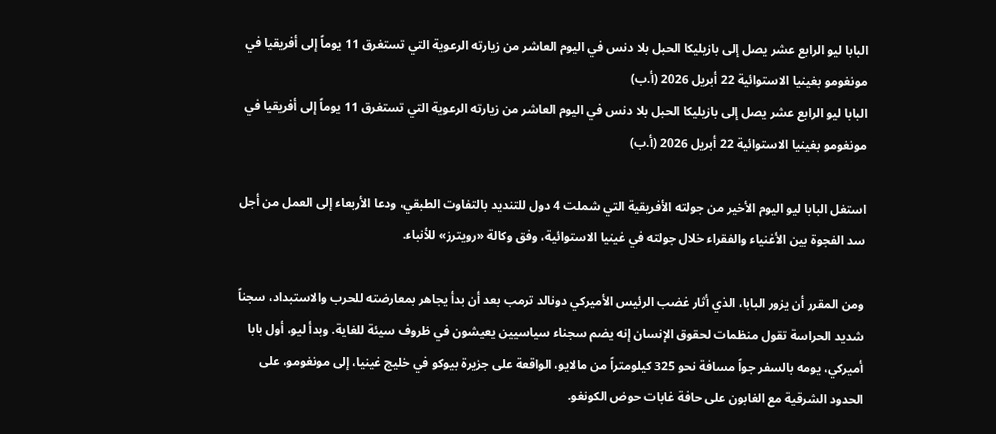البابا ليو الرابع عشر يصل إلى بازيليكا الحبل بلا دنس في اليوم العاشر من زيارته الرعوية التي تستغرق 11 يوماً إلى أفريقيا في مونغومو بغينيا الاستوائية 22 أبريل 2026 (أ.ب)
البابا ليو الرابع عشر يصل إلى بازيليكا الحبل بلا دنس في اليوم العاشر من زيارته الرعوية التي تستغرق 11 يوماً إلى أفريقيا في مونغومو بغينيا الاستوائية 22 أبريل 2026 (أ.ب)

استغل البابا ليو اليوم الأخير من جولته الأفريقية التي شملت 4 دول للتنديد بالتفاوت الطبقي، ودعا الأربعاء إلى العمل من أجل سد الفجوة بين الأغنياء والفقراء خلال جولته في غينيا الاستوائية، وفق وكالة «رويترز» للأنباء.

ومن المقرر أن يزور البابا، الذي أثار غضب الرئيس الأميركي دونالد ترمب بعد أن بدأ يجاهر بمعارضته للحرب والاستبداد، سجناً شديد الحراسة تقول منظمات لحقوق الإنسان إنه يضم سجناء سياسيين يعيشون في ظروف سيئة للغاية. وبدأ ليو، أول بابا أميركي، يومه بالسفر جواً مسافة نحو 325 كيلومتراً من مالايو، الواقعة على جزيرة بيوكو في خليج غينيا، إلى مونغومو، على الحدود الشرقية مع الغابون على حافة غابات حوض الكونغو.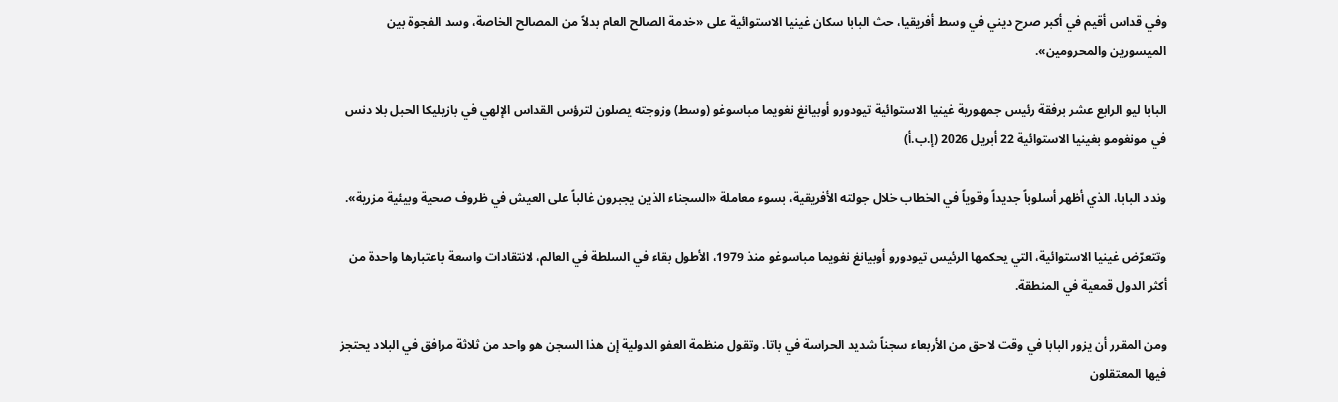وفي قداس أقيم في أكبر صرح ديني في وسط أفريقيا، حث البابا سكان غينيا الاستوائية على «خدمة الصالح العام بدلاً من المصالح الخاصة، وسد الفجوة بين الميسورين والمحرومين».

البابا ليو الرابع عشر برفقة رئيس جمهورية غينيا الاستوائية تيودورو أوبيانغ نغويما مباسوغو (وسط) وزوجته يصلون لترؤس القداس الإلهي في بازيليكا الحبل بلا دنس في مونغومو بغينيا الاستوائية 22 أبريل 2026 (إ.ب.أ)

وندد البابا، الذي أظهر أسلوباً جديداً وقوياً في الخطاب خلال جولته الأفريقية، بسوء معاملة «السجناء الذين يجبرون غالباً على العيش في ظروف صحية وبيئية مزرية».

وتتعرّض غينيا الاستوائية، التي يحكمها الرئيس تيودورو أوبيانغ نغويما مباسوغو منذ 1979، الأطول بقاء في السلطة في العالم، لانتقادات واسعة باعتبارها واحدة من أكثر الدول قمعية في المنطقة.

ومن المقرر أن يزور البابا في وقت لاحق من الأربعاء سجناً شديد الحراسة في باتا. وتقول منظمة العفو الدولية إن هذا السجن هو واحد من ثلاثة مرافق في البلاد يحتجز فيها المعتقلون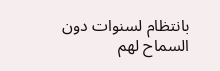بانتظام لسنوات دون السماح لهم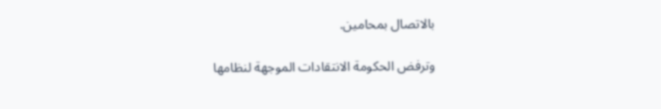بالاتصال بمحامين.

وترفض الحكومة الانتقادات الموجهة لنظامها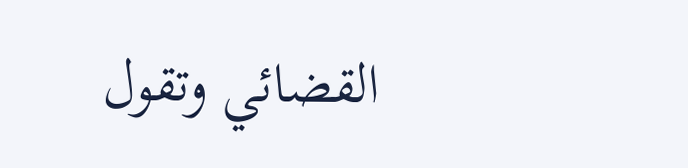القضائي وتقول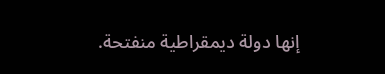إنها دولة ديمقراطية منفتحة.